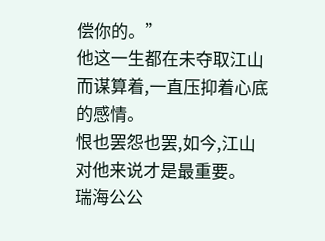偿你的。”
他这一生都在未夺取江山而谋算着,一直压抑着心底的感情。
恨也罢怨也罢,如今,江山对他来说才是最重要。
瑞海公公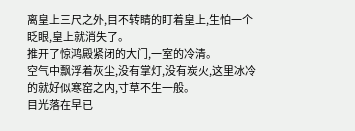离皇上三尺之外,目不转睛的盯着皇上,生怕一个眨眼,皇上就消失了。
推开了惊鸿殿紧闭的大门,一室的冷清。
空气中飘浮着灰尘,没有掌灯,没有炭火,这里冰冷的就好似寒窑之内,寸草不生一般。
目光落在早已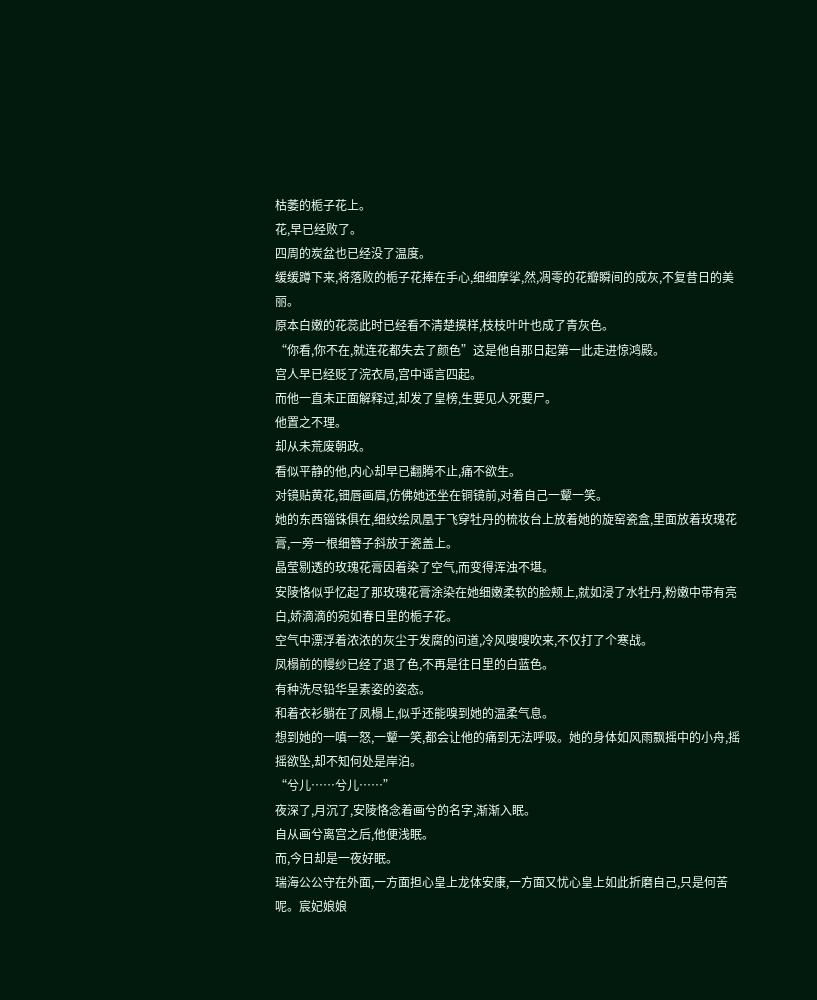枯萎的栀子花上。
花,早已经败了。
四周的炭盆也已经没了温度。
缓缓蹲下来,将落败的栀子花捧在手心,细细摩挲,然,凋零的花瓣瞬间的成灰,不复昔日的美丽。
原本白嫩的花蕊此时已经看不清楚摸样,枝枝叶叶也成了青灰色。
“你看,你不在,就连花都失去了颜色”这是他自那日起第一此走进惊鸿殿。
宫人早已经贬了浣衣局,宫中谣言四起。
而他一直未正面解释过,却发了皇榜,生要见人死要尸。
他置之不理。
却从未荒废朝政。
看似平静的他,内心却早已翻腾不止,痛不欲生。
对镜贴黄花,钿唇画眉,仿佛她还坐在铜镜前,对着自己一颦一笑。
她的东西锱铢俱在,细纹绘凤凰于飞穿牡丹的梳妆台上放着她的旋窑瓷盒,里面放着玫瑰花膏,一旁一根细簪子斜放于瓷盖上。
晶莹剔透的玫瑰花膏因着染了空气,而变得浑浊不堪。
安陵恪似乎忆起了那玫瑰花膏涂染在她细嫩柔软的脸颊上,就如浸了水牡丹,粉嫩中带有亮白,娇滴滴的宛如春日里的栀子花。
空气中漂浮着浓浓的灰尘于发腐的问道,冷风嗖嗖吹来,不仅打了个寒战。
凤榻前的幔纱已经了退了色,不再是往日里的白蓝色。
有种洗尽铅华呈素姿的姿态。
和着衣衫躺在了凤榻上,似乎还能嗅到她的温柔气息。
想到她的一嗔一怒,一颦一笑,都会让他的痛到无法呼吸。她的身体如风雨飘摇中的小舟,摇摇欲坠,却不知何处是岸泊。
“兮儿……兮儿……”
夜深了,月沉了,安陵恪念着画兮的名字,渐渐入眠。
自从画兮离宫之后,他便浅眠。
而,今日却是一夜好眠。
瑞海公公守在外面,一方面担心皇上龙体安康,一方面又忧心皇上如此折磨自己,只是何苦呢。宸妃娘娘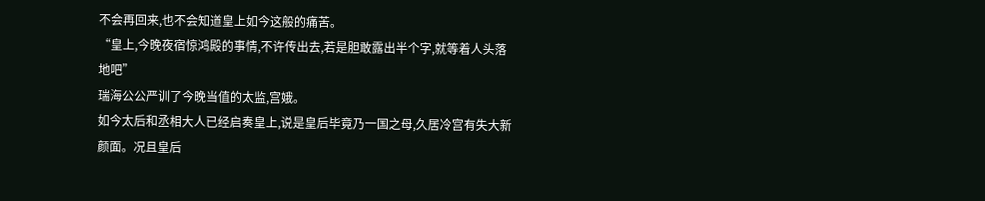不会再回来,也不会知道皇上如今这般的痛苦。
“皇上,今晚夜宿惊鸿殿的事情,不许传出去,若是胆敢露出半个字,就等着人头落地吧”
瑞海公公严训了今晚当值的太监,宫娥。
如今太后和丞相大人已经启奏皇上,说是皇后毕竟乃一国之母,久居冷宫有失大新颜面。况且皇后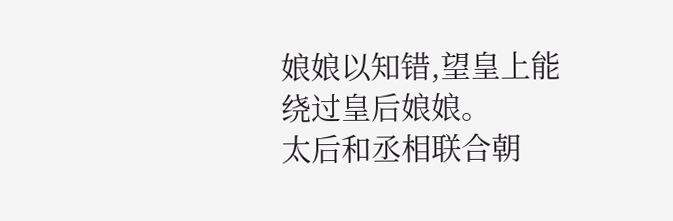娘娘以知错,望皇上能绕过皇后娘娘。
太后和丞相联合朝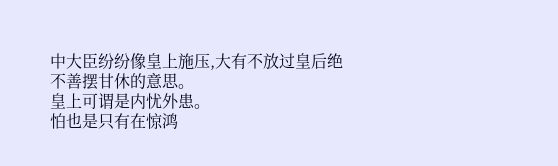中大臣纷纷像皇上施压,大有不放过皇后绝不善摆甘休的意思。
皇上可谓是内忧外患。
怕也是只有在惊鸿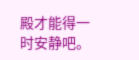殿才能得一时安静吧。